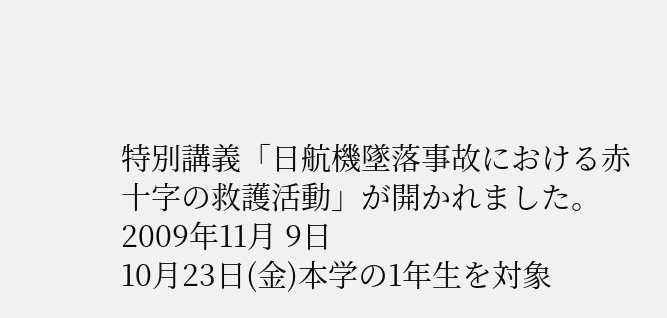特別講義「日航機墜落事故における赤十字の救護活動」が開かれました。
2009年11月 9日
10月23日(金)本学の1年生を対象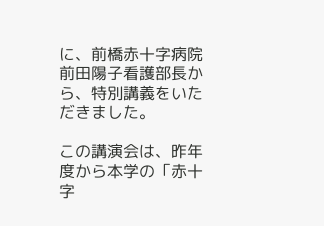に、前橋赤十字病院前田陽子看護部長から、特別講義をいただきました。

この講演会は、昨年度から本学の「赤十字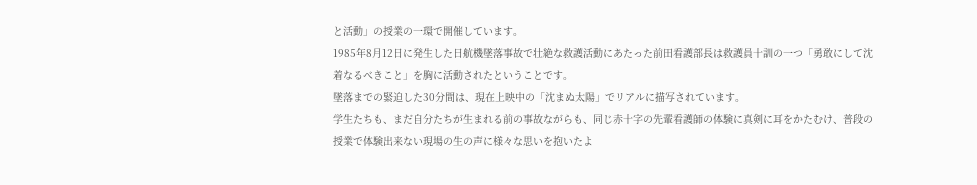と活動」の授業の一環で開催しています。
1985年8月12日に発生した日航機墜落事故で壮絶な救護活動にあたった前田看護部長は救護員十訓の一つ「勇敢にして沈着なるべきこと」を胸に活動されたということです。
墜落までの緊迫した30分間は、現在上映中の「沈まぬ太陽」でリアルに描写されています。
学生たちも、まだ自分たちが生まれる前の事故ながらも、同じ赤十字の先輩看護師の体験に真剣に耳をかたむけ、普段の授業で体験出来ない現場の生の声に様々な思いを抱いたよ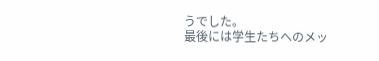うでした。
最後には学生たちへのメッ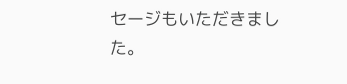セージもいただきました。